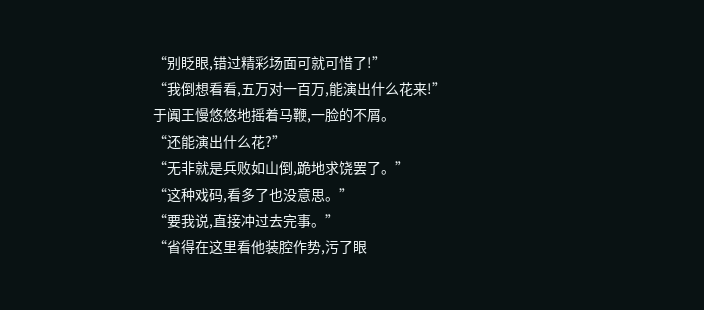“别眨眼,错过精彩场面可就可惜了!”
“我倒想看看,五万对一百万,能演出什么花来!”
于阗王慢悠悠地摇着马鞭,一脸的不屑。
“还能演出什么花?”
“无非就是兵败如山倒,跪地求饶罢了。”
“这种戏码,看多了也没意思。”
“要我说,直接冲过去完事。”
“省得在这里看他装腔作势,污了眼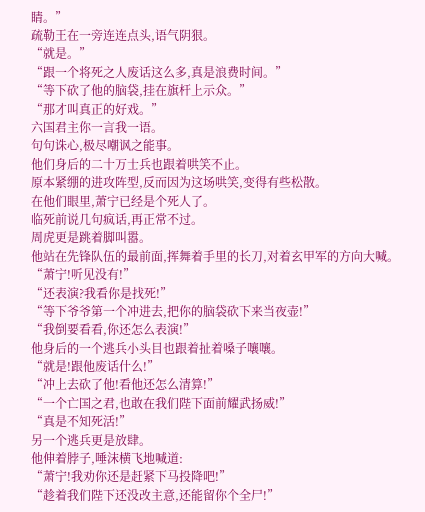睛。”
疏勒王在一旁连连点头,语气阴狠。
“就是。”
“跟一个将死之人废话这么多,真是浪费时间。”
“等下砍了他的脑袋,挂在旗杆上示众。”
“那才叫真正的好戏。”
六国君主你一言我一语。
句句诛心,极尽嘲讽之能事。
他们身后的二十万士兵也跟着哄笑不止。
原本紧绷的进攻阵型,反而因为这场哄笑,变得有些松散。
在他们眼里,萧宁已经是个死人了。
临死前说几句疯话,再正常不过。
周虎更是跳着脚叫嚣。
他站在先锋队伍的最前面,挥舞着手里的长刀,对着玄甲军的方向大喊。
“萧宁!听见没有!”
“还表演?我看你是找死!”
“等下爷爷第一个冲进去,把你的脑袋砍下来当夜壶!”
“我倒要看看,你还怎么表演!”
他身后的一个逃兵小头目也跟着扯着嗓子嚷嚷。
“就是!跟他废话什么!”
“冲上去砍了他!看他还怎么清算!”
“一个亡国之君,也敢在我们陛下面前耀武扬威!”
“真是不知死活!”
另一个逃兵更是放肆。
他伸着脖子,唾沫横飞地喊道:
“萧宁!我劝你还是赶紧下马投降吧!”
“趁着我们陛下还没改主意,还能留你个全尸!”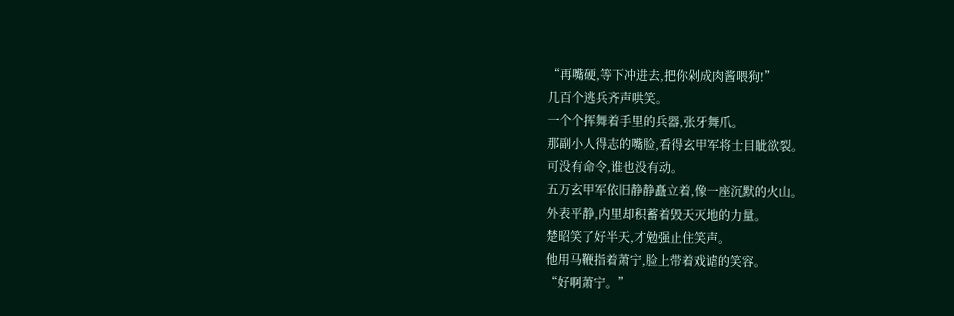“再嘴硬,等下冲进去,把你剁成肉酱喂狗!”
几百个逃兵齐声哄笑。
一个个挥舞着手里的兵器,张牙舞爪。
那副小人得志的嘴脸,看得玄甲军将士目眦欲裂。
可没有命令,谁也没有动。
五万玄甲军依旧静静矗立着,像一座沉默的火山。
外表平静,内里却积蓄着毁天灭地的力量。
楚昭笑了好半天,才勉强止住笑声。
他用马鞭指着萧宁,脸上带着戏谑的笑容。
“好啊萧宁。”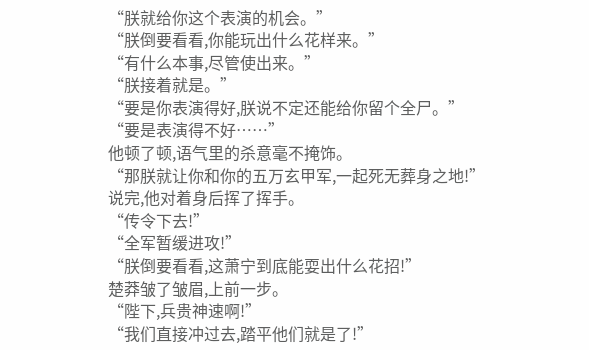“朕就给你这个表演的机会。”
“朕倒要看看,你能玩出什么花样来。”
“有什么本事,尽管使出来。”
“朕接着就是。”
“要是你表演得好,朕说不定还能给你留个全尸。”
“要是表演得不好……”
他顿了顿,语气里的杀意毫不掩饰。
“那朕就让你和你的五万玄甲军,一起死无葬身之地!”
说完,他对着身后挥了挥手。
“传令下去!”
“全军暂缓进攻!”
“朕倒要看看,这萧宁到底能耍出什么花招!”
楚莽皱了皱眉,上前一步。
“陛下,兵贵神速啊!”
“我们直接冲过去,踏平他们就是了!”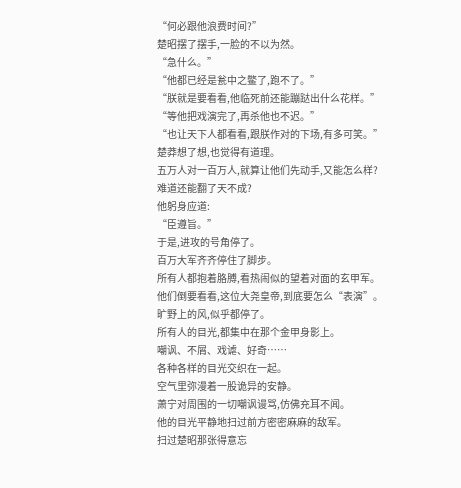“何必跟他浪费时间?”
楚昭摆了摆手,一脸的不以为然。
“急什么。”
“他都已经是瓮中之鳖了,跑不了。”
“朕就是要看看,他临死前还能蹦跶出什么花样。”
“等他把戏演完了,再杀他也不迟。”
“也让天下人都看看,跟朕作对的下场,有多可笑。”
楚莽想了想,也觉得有道理。
五万人对一百万人,就算让他们先动手,又能怎么样?
难道还能翻了天不成?
他躬身应道:
“臣遵旨。”
于是,进攻的号角停了。
百万大军齐齐停住了脚步。
所有人都抱着胳膊,看热闹似的望着对面的玄甲军。
他们倒要看看,这位大尧皇帝,到底要怎么“表演”。
旷野上的风,似乎都停了。
所有人的目光,都集中在那个金甲身影上。
嘲讽、不屑、戏谑、好奇……
各种各样的目光交织在一起。
空气里弥漫着一股诡异的安静。
萧宁对周围的一切嘲讽谩骂,仿佛充耳不闻。
他的目光平静地扫过前方密密麻麻的敌军。
扫过楚昭那张得意忘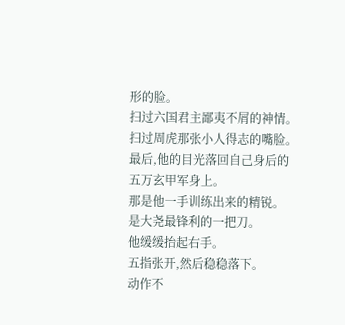形的脸。
扫过六国君主鄙夷不屑的神情。
扫过周虎那张小人得志的嘴脸。
最后,他的目光落回自己身后的五万玄甲军身上。
那是他一手训练出来的精锐。
是大尧最锋利的一把刀。
他缓缓抬起右手。
五指张开,然后稳稳落下。
动作不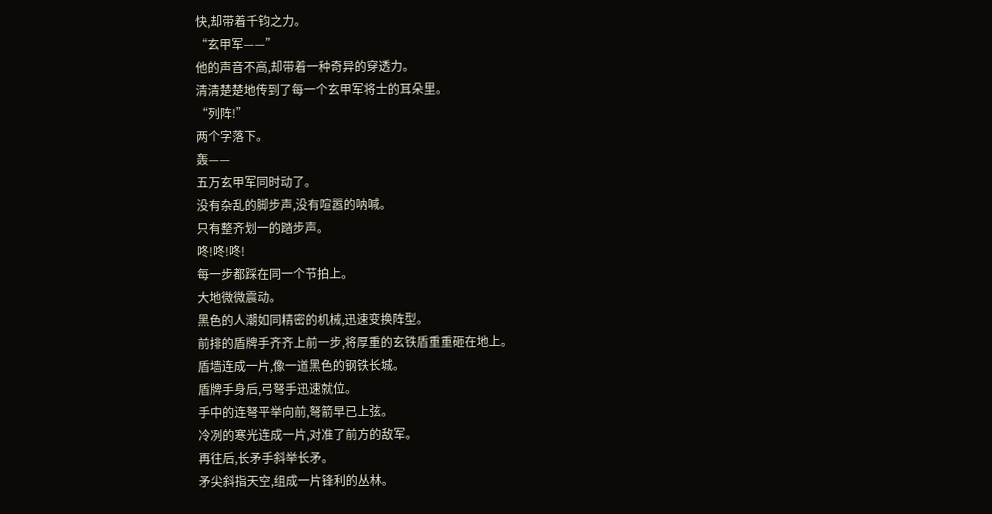快,却带着千钧之力。
“玄甲军——”
他的声音不高,却带着一种奇异的穿透力。
清清楚楚地传到了每一个玄甲军将士的耳朵里。
“列阵!”
两个字落下。
轰——
五万玄甲军同时动了。
没有杂乱的脚步声,没有喧嚣的呐喊。
只有整齐划一的踏步声。
咚!咚!咚!
每一步都踩在同一个节拍上。
大地微微震动。
黑色的人潮如同精密的机械,迅速变换阵型。
前排的盾牌手齐齐上前一步,将厚重的玄铁盾重重砸在地上。
盾墙连成一片,像一道黑色的钢铁长城。
盾牌手身后,弓弩手迅速就位。
手中的连弩平举向前,弩箭早已上弦。
冷冽的寒光连成一片,对准了前方的敌军。
再往后,长矛手斜举长矛。
矛尖斜指天空,组成一片锋利的丛林。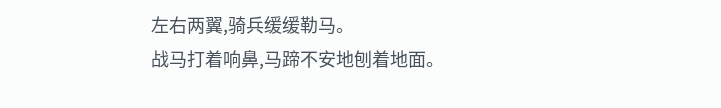左右两翼,骑兵缓缓勒马。
战马打着响鼻,马蹄不安地刨着地面。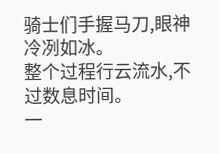骑士们手握马刀,眼神冷冽如冰。
整个过程行云流水,不过数息时间。
一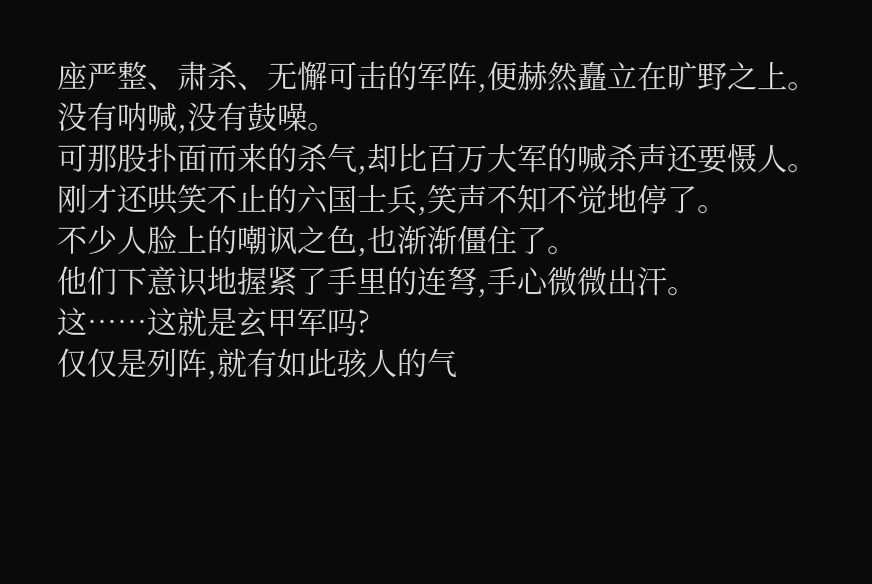座严整、肃杀、无懈可击的军阵,便赫然矗立在旷野之上。
没有呐喊,没有鼓噪。
可那股扑面而来的杀气,却比百万大军的喊杀声还要慑人。
刚才还哄笑不止的六国士兵,笑声不知不觉地停了。
不少人脸上的嘲讽之色,也渐渐僵住了。
他们下意识地握紧了手里的连弩,手心微微出汗。
这……这就是玄甲军吗?
仅仅是列阵,就有如此骇人的气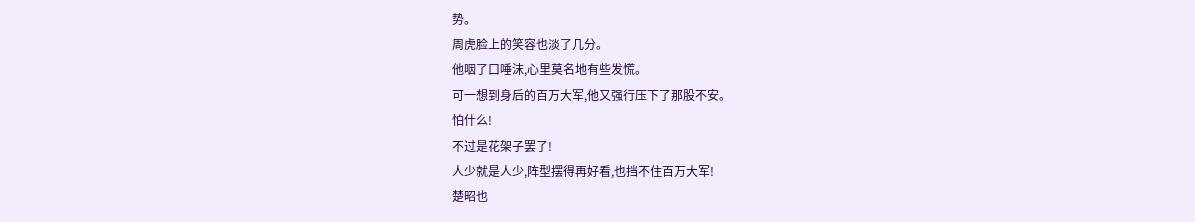势。
周虎脸上的笑容也淡了几分。
他咽了口唾沫,心里莫名地有些发慌。
可一想到身后的百万大军,他又强行压下了那股不安。
怕什么!
不过是花架子罢了!
人少就是人少,阵型摆得再好看,也挡不住百万大军!
楚昭也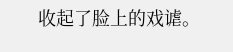收起了脸上的戏谑。